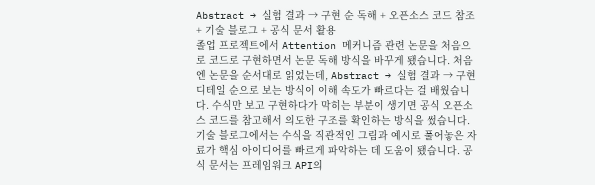Abstract → 실험 결과 → 구현 순 독해 + 오픈소스 코드 참조 + 기술 블로그 + 공식 문서 활용
졸업 프로젝트에서 Attention 메커니즘 관련 논문을 처음으로 코드로 구현하면서 논문 독해 방식을 바꾸게 됐습니다. 처음엔 논문을 순서대로 읽었는데, Abstract → 실험 결과 → 구현 디테일 순으로 보는 방식이 이해 속도가 빠르다는 걸 배웠습니다. 수식만 보고 구현하다가 막히는 부분이 생기면 공식 오픈소스 코드를 참고해서 의도한 구조를 확인하는 방식을 썼습니다. 기술 블로그에서는 수식을 직관적인 그림과 예시로 풀어놓은 자료가 핵심 아이디어를 빠르게 파악하는 데 도움이 됐습니다. 공식 문서는 프레임워크 API의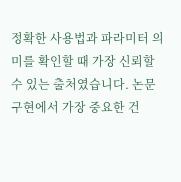정확한 사용법과 파라미터 의미를 확인할 때 가장 신뢰할 수 있는 출처였습니다. 논문 구현에서 가장 중요한 건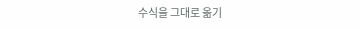수식을 그대로 옮기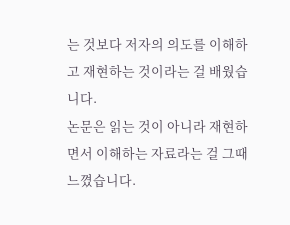는 것보다 저자의 의도를 이해하고 재현하는 것이라는 걸 배웠습니다.
논문은 읽는 것이 아니라 재현하면서 이해하는 자료라는 걸 그때 느꼈습니다.